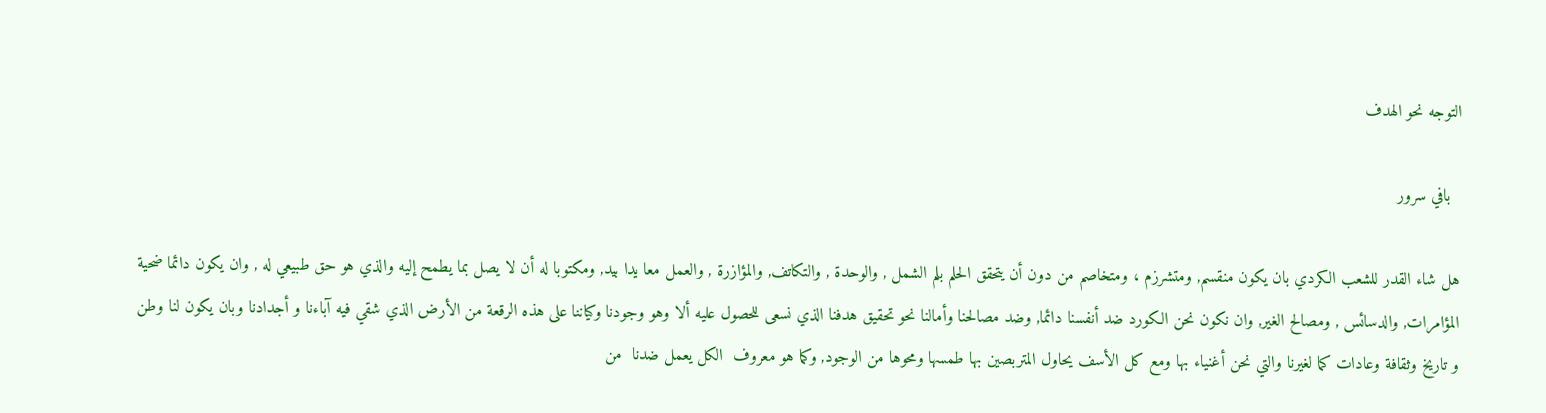التوجه نحو الهدف

  بافي سرور

هل شاء القدر للشعب الكردي بان يكون منقسم, ومتشرزم ، ومتخاصم من دون أن يتحقق الحلم بلم الشمل , والوحدة , والتكاتف, والمؤازرة , والعمل معا يدا بيد, ومكتوبا له أن لا يصل بما يطمح إليه والذي هو حق طبيعي له , وان يكون دائما ضحية المؤامرات, والدسائس , ومصالح الغير, وان نكون نحن الكورد ضد أنفسنا دائما, وضد مصالحنا وأمالنا نحو تحقيق هدفنا الذي نسعى للحصول عليه ألا وهو وجودنا وكياننا على هذه الرقعة من الأرض الذي شقي فيه آباءنا و أجدادنا وبان يكون لنا وطن و تاريخ وثقافة وعادات كما لغيرنا والتي نحن أغنياء بها ومع كل الأسف يحاول المتربصين بها طمسها ومحوها من الوجود, وكما هو معروف  الكل يعمل ضدنا  من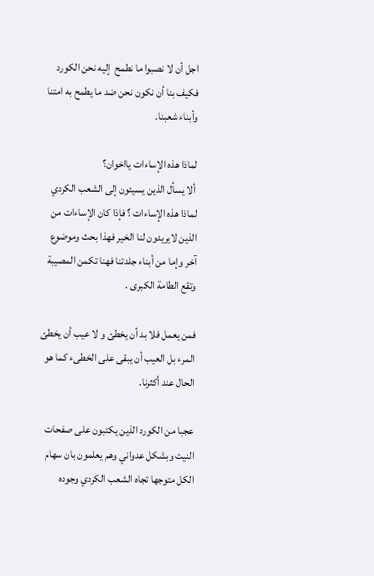اجل أن لا نصبوا ما نطمح  إليه نحن الكورد فكيف بنا أن نكون نحن ضد ما يطمح به امتنا وأبناء شعبنا.

لماذا هذه الإساءات يااخوان؟
 ألا يسأل الذين يسيئون إلى الشعب الكردي لماذا هذه الإساءات ؟ فإذا كان الإساءات من الذين لايريدون لنا الخير فهذا بحث وموضوع آخر وإما من أبناء جلدتنا فهنا تكمن المصيبة وتقع الطامة الكبرى .

فمن يعمل فلا بد أن يخطئ و لا عيب أن يخطئ المرء بل العيب أن يبقى على الخطىء كما هو الحال عند أكثرنا.

عجبا من الكورد الذين يكتبون على صفحات النيت وبشكل عدواني وهم يعلمون بان سهام الكل متوجها تجاه الشعب الكردي وجوده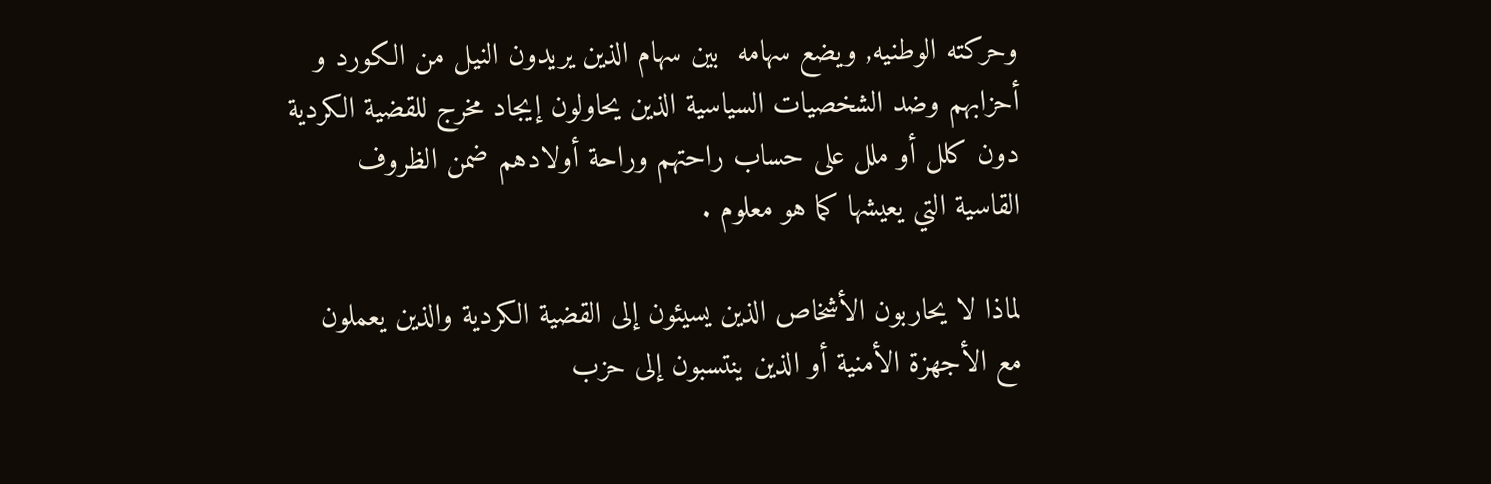وحركته الوطنيه, ويضع سهامه  بين سهام الذين يريدون النيل من الكورد و أحزابهم وضد الشخصيات السياسية الذين يحاولون إيجاد مخرج للقضية الكردية دون كلل أو ملل على حساب راحتهم وراحة أولادهم ضمن الظروف القاسية التي يعيشها كما هو معلوم .

لماذا لا يحاربون الأشخاص الذين يسيئون إلى القضية الكردية والذين يعملون مع الأجهزة الأمنية أو الذين ينتسبون إلى حزب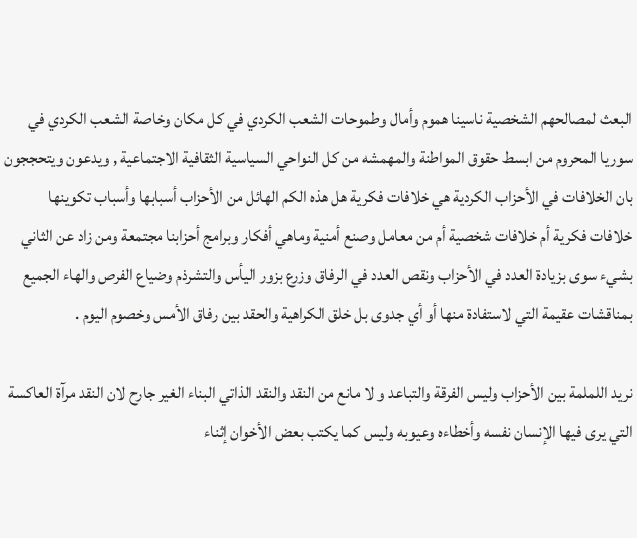البعث لمصالحهم الشخصية ناسينا هموم وأمال وطموحات الشعب الكردي في كل مكان وخاصة الشعب الكردي في  سوريا المحروم من ابسط حقوق المواطنة والمهمشه من كل النواحي السياسية الثقافية الاجتماعية , ويدعون ويتحججون بان الخلافات في الأحزاب الكردية هي خلافات فكرية هل هذه الكم الهائل من الأحزاب أسبابها وأسباب تكوينها خلافات فكرية أم خلافات شخصية أم من معامل وصنع أمنية وماهي أفكار وبرامج أحزابنا مجتمعة ومن زاد عن الثاني بشيء سوى بزيادة العدد في الأحزاب ونقص العدد في الرفاق وزرع بزور اليأس والتشرذم وضياع الفرص والهاء الجميع بمناقشات عقيمة التي لاستفادة منها أو أي جدوى بل خلق الكراهية والحقد بين رفاق الأمس وخصوم اليوم .

نريد اللملمة بين الأحزاب وليس الفرقة والتباعد و لا مانع من النقد والنقد الذاتي البناء الغير جارح لان النقد مرآة العاكسة التي يرى فيها الإنسان نفسه وأخطاءه وعيوبه وليس كما يكتب بعض الأخوان إثناء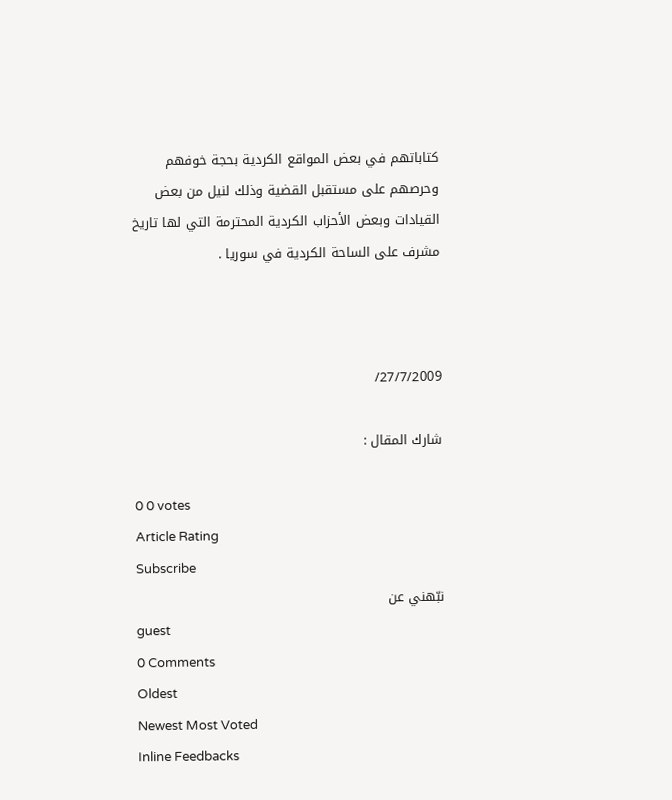كتاباتهم في بعض المواقع الكردية بحجة خوفهم وحرصهم على مستقبل القضية وذلك لنيل من بعض القيادات وبعض الأحزاب الكردية المحترمة التي لها تاريخ مشرف على الساحة الكردية في سوريا .



27/7/2009/

شارك المقال :

0 0 votes
Article Rating
Subscribe
نبّهني عن
guest
0 Comments
Oldest
Newest Most Voted
Inline Feedbacks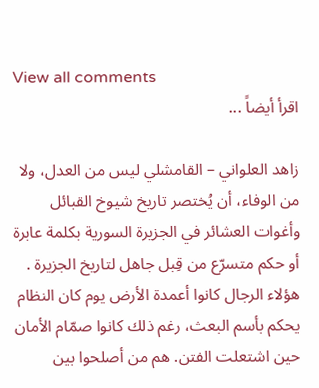View all comments
اقرأ أيضاً ...

زاهد العلواني – القامشلي ليس من العدل، ولا من الوفاء، أن يُختصر تاريخ شيوخ القبائل وأغوات العشائر في الجزيرة السورية بكلمة عابرة أو حكم متسرّع من قِبل جاهل لتاريخ الجزيرة . هؤلاء الرجال كانوا أعمدة الأرض يوم كان النظام يحكم بأسم البعث، رغم ذلك كانوا صمّام الأمان حين اشتعلت الفتن. هم من أصلحوا بين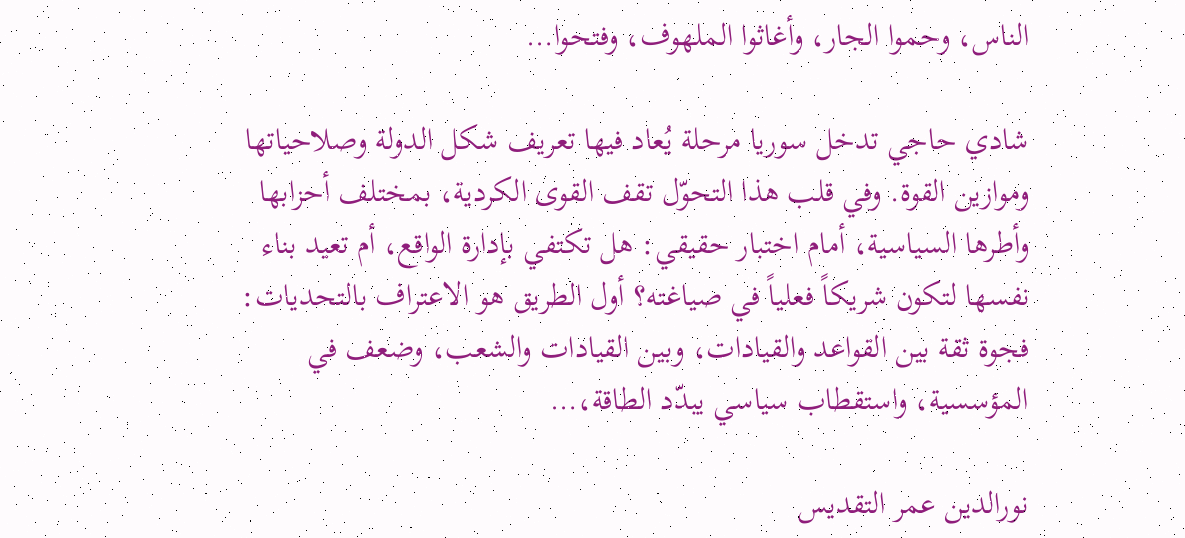الناس، وحموا الجار، وأغاثوا الملهوف، وفتحوا…

شادي حاجي تدخل سوريا مرحلة يُعاد فيها تعريف شكل الدولة وصلاحياتها وموازين القوة. وفي قلب هذا التحوّل تقف القوى الكردية، بمختلف أحزابها وأطرها السياسية، أمام اختبار حقيقي: هل تكتفي بإدارة الواقع، أم تعيد بناء نفسها لتكون شريكاً فعلياً في صياغته؟ أول الطريق هو الاعتراف بالتحديات: فجوة ثقة بين القواعد والقيادات، وبين القيادات والشعب، وضعف في المؤسسية، واستقطاب سياسي يبدّد الطاقة،…

نورالدين عمر التقديس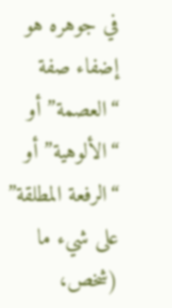في جوهره هو إضفاء صفة “العصمة” أو “الألوهية” أو “الرفعة المطلقة” على شيء ما (شخص،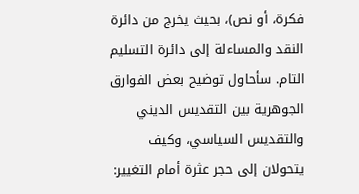فكرة، أو نص)، بحيث يخرج من دائرة النقد والمساءلة إلى دائرة التسليم التام. سأحاول توضيح بعض الفوارق الجوهرية بين التقديس الديني والتقديس السياسي، وكيف يتحولان إلى حجر عثرة أمام التغيير: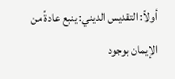أولاً: التقديس الديني: ينبع عادةً من الإيمان بوجود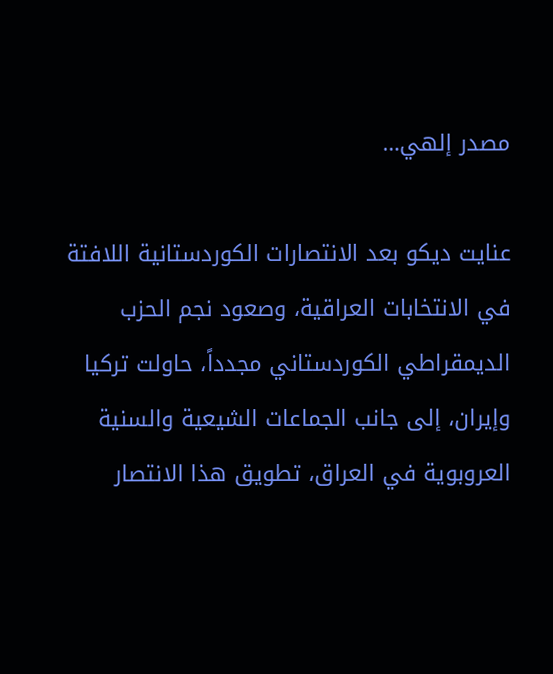مصدر إلهي…

عنايت ديكو بعد الانتصارات الكوردستانية اللافتة في الانتخابات العراقية، وصعود نجم الحزب الديمقراطي الكوردستاني مجدداً، حاولت تركيا وإيران، إلى جانب الجماعات الشيعية والسنية العروبوية في العراق، تطويق هذا الانتصار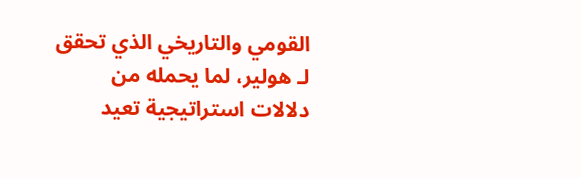القومي والتاريخي الذي تحقق لـ هولير، لما يحمله من دلالات استراتيجية تعيد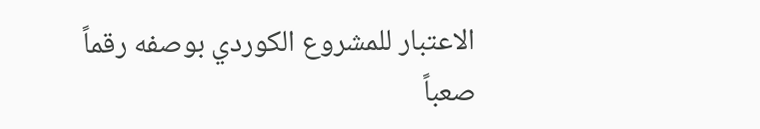الاعتبار للمشروع الكوردي بوصفه رقماً صعباً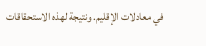في معادلات الإقليم. ونتيجة لهذه الاستحقاقات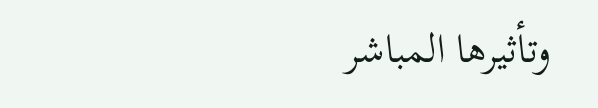وتأثيرها المباشر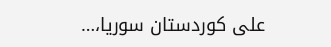على كوردستان سوريا،…